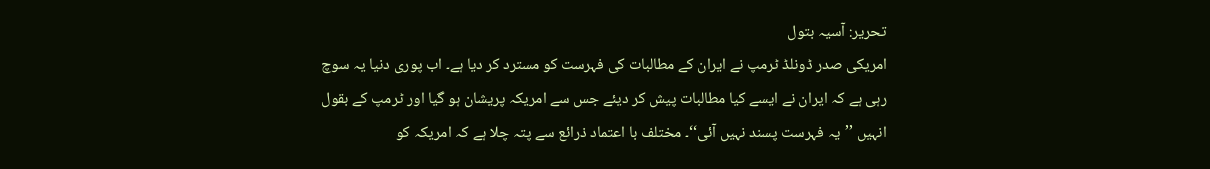تحریر: آسیہ بتول
امریکی صدر ڈونلڈ ٹرمپ نے ایران کے مطالبات کی فہرست کو مسترد کر دیا ہے۔ اب پوری دنیا یہ سوچ رہی ہے کہ ایران نے ایسے کیا مطالبات پیش کر دیئے جس سے امریکہ پریشان ہو گیا اور ٹرمپ کے بقول انہیں ’’یہ فہرست پسند نہیں آئی‘‘۔ مختلف با اعتماد ذرائع سے پتہ چلا ہے کہ امریکہ کو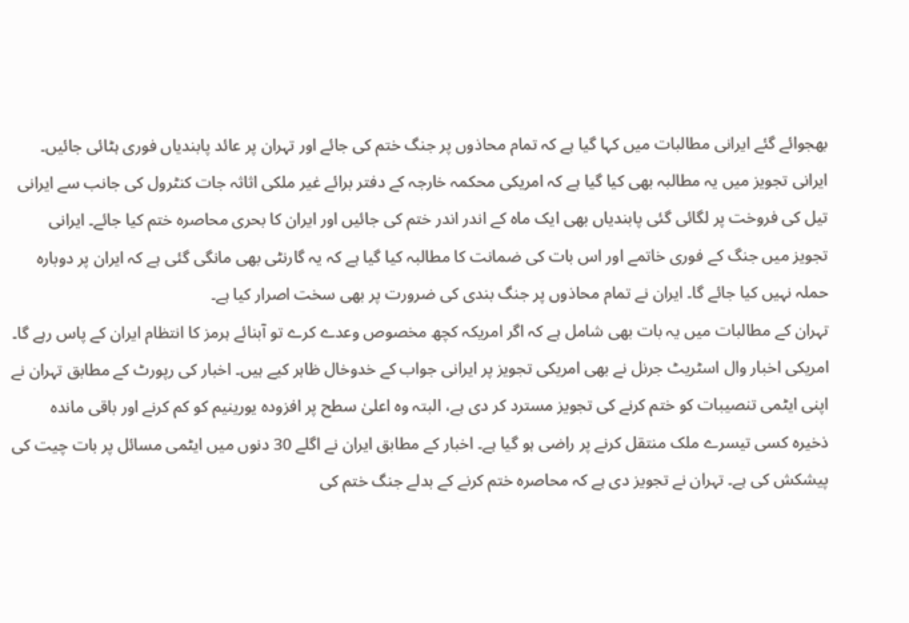بھجوائے گئے ایرانی مطالبات میں کہا گیا ہے کہ تمام محاذوں پر جنگ ختم کی جائے اور تہران پر عائد پابندیاں فوری ہٹائی جائیں۔ ایرانی تجویز میں یہ مطالبہ بھی کیا گیا ہے کہ امریکی محکمہ خارجہ کے دفتر برائے غیر ملکی اثاثہ جات کنٹرول کی جانب سے ایرانی تیل کی فروخت پر لگائی گئی پابندیاں بھی ایک ماہ کے اندر اندر ختم کی جائیں اور ایران کا بحری محاصرہ ختم کیا جائے۔ ایرانی تجویز میں جنگ کے فوری خاتمے اور اس بات کی ضمانت کا مطالبہ کیا گیا ہے کہ یہ گارنٹی بھی مانگی گئی ہے کہ ایران پر دوبارہ حملہ نہیں کیا جائے گا۔ ایران نے تمام محاذوں پر جنگ بندی کی ضرورت پر بھی سخت اصرار کیا ہے۔
تہران کے مطالبات میں یہ بات بھی شامل ہے کہ اگر امریکہ کچھ مخصوص وعدے کرے تو آبنائے ہرمز کا انتظام ایران کے پاس رہے گا۔ امریکی اخبار وال اسٹریٹ جرنل نے بھی امریکی تجویز پر ایرانی جواب کے خدوخال ظاہر کیے ہیں۔ اخبار کی رپورٹ کے مطابق تہران نے اپنی ایٹمی تنصیبات کو ختم کرنے کی تجویز مسترد کر دی ہے، البتہ وہ اعلیٰ سطح پر افزودہ یورینیم کو کم کرنے اور باقی ماندہ ذخیرہ کسی تیسرے ملک منتقل کرنے پر راضی ہو گیا ہے۔ اخبار کے مطابق ایران نے اگلے 30 دنوں میں ایٹمی مسائل پر بات چیت کی پیشکش کی ہے۔ تہران نے تجویز دی ہے کہ محاصرہ ختم کرنے کے بدلے جنگ ختم کی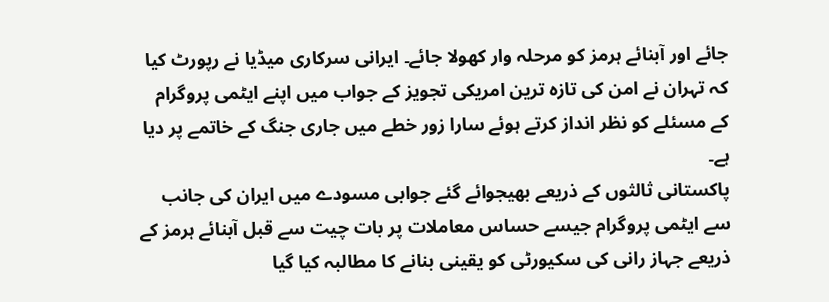جائے اور آبنائے ہرمز کو مرحلہ وار کھولا جائے۔ ایرانی سرکاری میڈیا نے رپورٹ کیا کہ تہران نے امن کی تازہ ترین امریکی تجویز کے جواب میں اپنے ایٹمی پروگرام کے مسئلے کو نظر انداز کرتے ہوئے سارا زور خطے میں جاری جنگ کے خاتمے پر دیا ہے۔
پاکستانی ثالثوں کے ذریعے بھیجوائے گئے جوابی مسودے میں ایران کی جانب سے ایٹمی پروگرام جیسے حساس معاملات پر بات چیت سے قبل آبنائے ہرمز کے ذریعے جہاز رانی کی سکیورٹی کو یقینی بنانے کا مطالبہ کیا گیا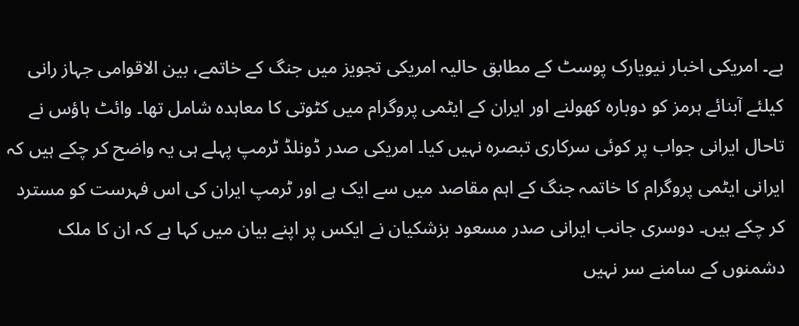ہے۔ امریکی اخبار نیویارک پوسٹ کے مطابق حالیہ امریکی تجویز میں جنگ کے خاتمے، بین الاقوامی جہاز رانی کیلئے آبنائے ہرمز کو دوبارہ کھولنے اور ایران کے ایٹمی پروگرام میں کٹوتی کا معاہدہ شامل تھا۔ وائٹ ہاؤس نے تاحال ایرانی جواب پر کوئی سرکاری تبصرہ نہیں کیا۔ امریکی صدر ڈونلڈ ٹرمپ پہلے ہی یہ واضح کر چکے ہیں کہ ایرانی ایٹمی پروگرام کا خاتمہ جنگ کے اہم مقاصد میں سے ایک ہے اور ٹرمپ ایران کی اس فہرست کو مسترد کر چکے ہیں۔ دوسری جانب ایرانی صدر مسعود بزشکیان نے ایکس پر اپنے بیان میں کہا ہے کہ ان کا ملک دشمنوں کے سامنے سر نہیں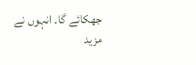جھکائے گا۔ انہوں نے مزید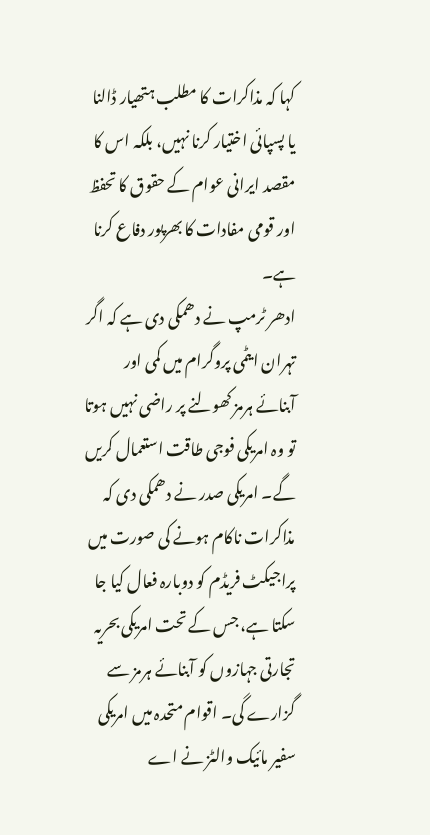کہا کہ مذاکرات کا مطلب ہتھیار ڈالنا یا پسپائی اختیار کرنا نہیں، بلکہ اس کا مقصد ایرانی عوام کے حقوق کا تحفظ اور قومی مفادات کا بھرپور دفاع کرنا ہے۔
ادھر ٹرمپ نے دھمکی دی ہے کہ اگر تہران ایٹمی پروگرام میں کمی اور آبنائے ہرمز کھولنے پر راضی نہیں ہوتا تو وہ امریکی فوجی طاقت استعمال کریں گے۔ امریکی صدر نے دھمکی دی کہ مذاکرات ناکام ہونے کی صورت میں پراجیکٹ فریڈم کو دوبارہ فعال کیا جا سکتا ہے، جس کے تحت امریکی بحریہ تجارتی جہازوں کو آبنائے ہرمز سے گزارے گی۔ اقوام متحدہ میں امریکی سفیر مائیک والٹز نے اے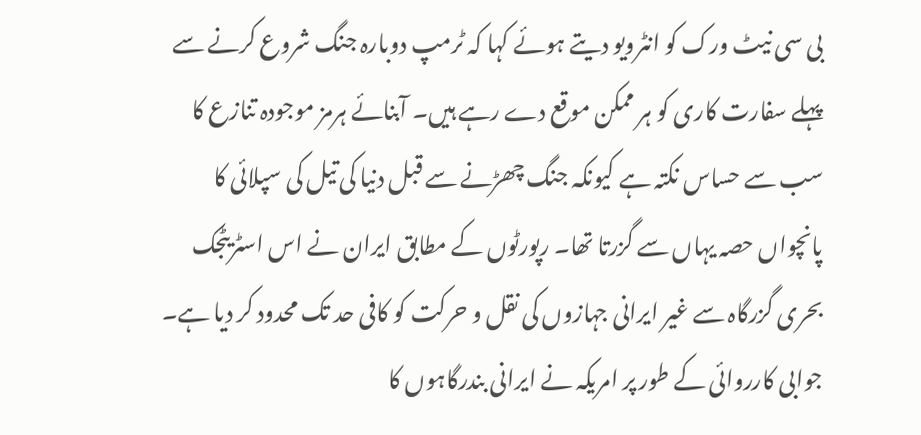بی سی نیٹ ورک کو انٹرویو دیتے ہوئے کہا کہ ٹرمپ دوبارہ جنگ شروع کرنے سے پہلے سفارت کاری کو ہر ممکن موقع دے رہے ہیں۔ آبنائے ہرمز موجودہ تنازع کا سب سے حساس نکتہ ہے کیونکہ جنگ چھڑنے سے قبل دنیا کی تیل کی سپلائی کا پانچواں حصہ یہاں سے گزرتا تھا۔ رپورٹوں کے مطابق ایران نے اس اسٹریٹجک بحری گزرگاہ سے غیر ایرانی جہازوں کی نقل و حرکت کو کافی حد تک محدود کر دیا ہے۔
جوابی کارروائی کے طور پر امریکہ نے ایرانی بندرگاہوں کا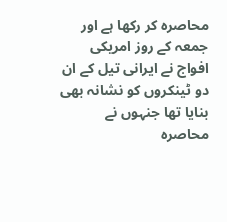محاصرہ کر رکھا ہے اور جمعہ کے روز امریکی افواج نے ایرانی تیل کے ان دو ٹینکروں کو نشانہ بھی بنایا تھا جنہوں نے محاصرہ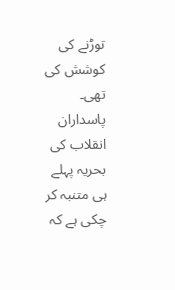توڑنے کی کوشش کی تھی۔ پاسداران انقلاب کی بحریہ پہلے ہی متنبہ کر چکی ہے کہ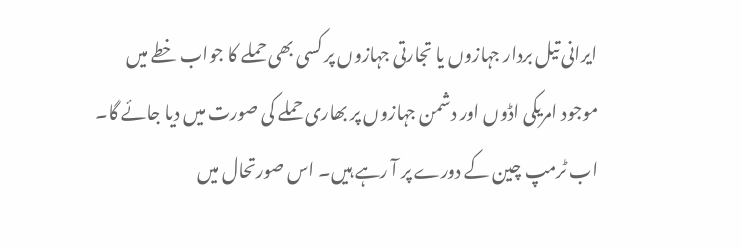ایرانی تیل بردار جہازوں یا تجارتی جہازوں پر کسی بھی حملے کا جواب خطے میں موجود امریکی اڈوں اور دشمن جہازوں پر بھاری حملے کی صورت میں دیا جائے گا۔ اب ٹرمپ چین کے دورے پر آ رہے ہیں۔ اس صورتحال میں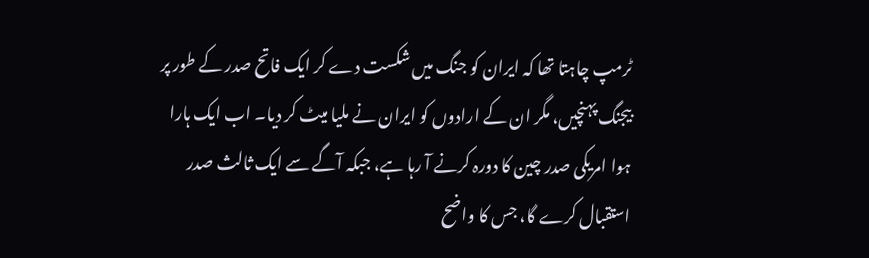ٹرمپ چاہتا تھا کہ ایران کو جنگ میں شکست دے کر ایک فاتح صدر کے طور پر بیجنگ پہنچیں، مگر ان کے ارادوں کو ایران نے ملیا میٹ کر دیا۔ اب ایک ہارا ہوا امریکی صدر چین کا دورہ کرنے آ رہا ہے، جبکہ آگے سے ایک ثالث صدر استقبال کرے گا، جس کا واضح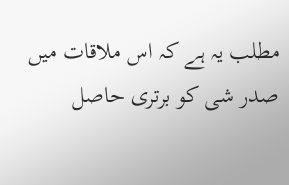مطلب یہ ہے کہ اس ملاقات میں صدر شی کو برتری حاصل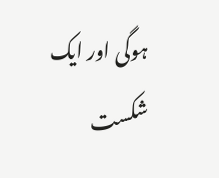ہوگی اور ایک شکست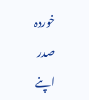خوردہ صدر اپنے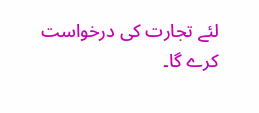لئے تجارت کی درخواست کرے گا۔